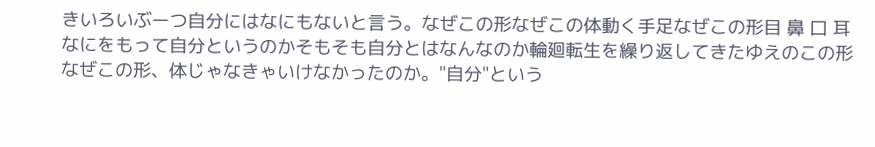きいろいぶーつ自分にはなにもないと言う。なぜこの形なぜこの体動く手足なぜこの形目 鼻 口 耳なにをもって自分というのかそもそも自分とはなんなのか輪廻転生を繰り返してきたゆえのこの形なぜこの形、体じゃなきゃいけなかったのか。"自分"という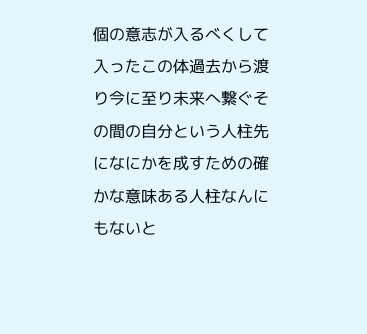個の意志が入るべくして入ったこの体過去から渡り今に至り未来へ繋ぐその間の自分という人柱先になにかを成すための確かな意味ある人柱なんにもないと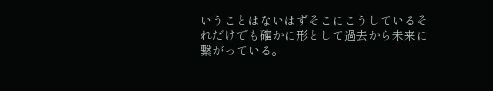いうことはないはずそこにこうしているそれだけでも確かに形として過去から未来に繋がっている。